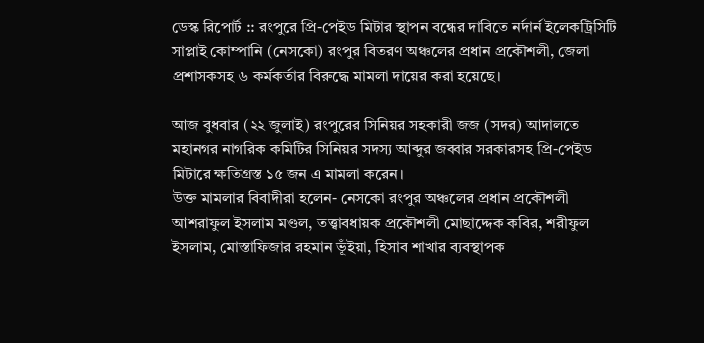ডেস্ক রিপোর্ট :: রংপুরে প্রি-পেইড মিটার স্থাপন বন্ধের দাবিতে নর্দার্ন ইলেকট্রিসিটি সাপ্লাই কোম্পানি (নেসকো) রংপুর বিতরণ অঞ্চলের প্রধান প্রকৌশলী, জেলা প্রশাসকসহ ৬ কর্মকর্তার বিরুদ্ধে মামলা দায়ের করা হয়েছে।

আজ বুধবার (২২ জুলাই) রংপুরের সিনিয়র সহকারী জজ (সদর) আদালতে মহানগর নাগরিক কমিটির সিনিয়র সদস্য আব্দুর জব্বার সরকারসহ প্রি-পেইড মিটারে ক্ষতিগ্রস্ত ১৫ জন এ মামলা করেন।
উক্ত মামলার বিবাদীরা হলেন- নেসকো রংপুর অঞ্চলের প্রধান প্রকৌশলী আশরাফুল ইসলাম মণ্ডল, তত্ত্বাবধায়ক প্রকৌশলী মোছাদ্দেক কবির, শরীফুল ইসলাম, মোস্তাফিজার রহমান ভূঁইয়া, হিসাব শাখার ব্যবস্থাপক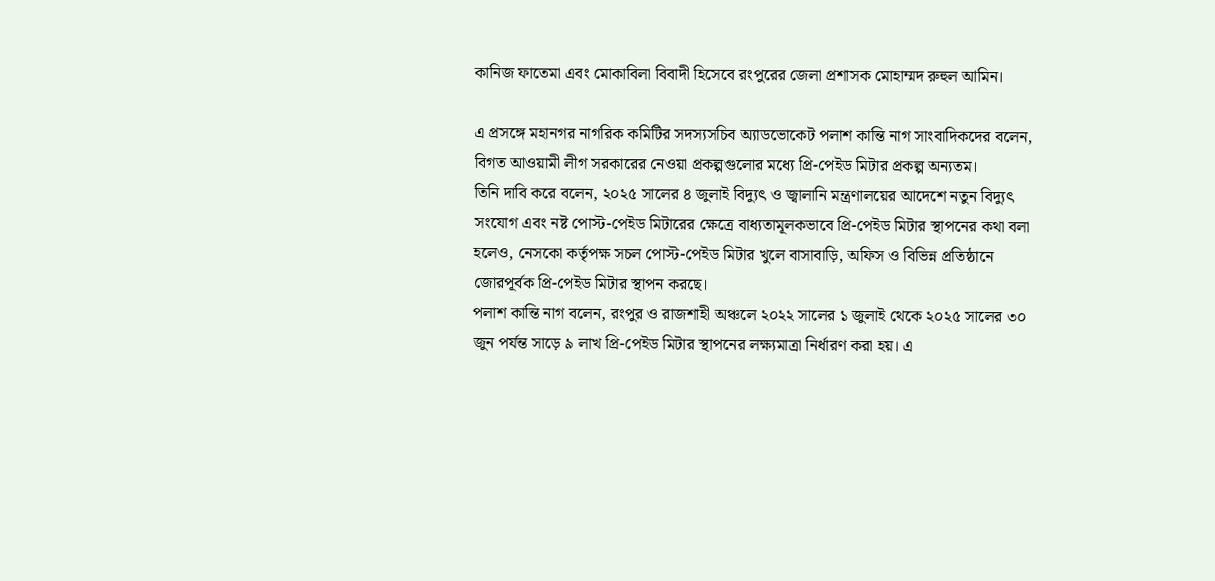কানিজ ফাতেমা এবং মোকাবিলা বিবাদী হিসেবে রংপুরের জেলা প্রশাসক মোহাম্মদ রুহুল আমিন।

এ প্রসঙ্গে মহানগর নাগরিক কমিটির সদস্যসচিব অ্যাডভোকেট পলাশ কান্তি নাগ সাংবাদিকদের বলেন, বিগত আওয়ামী লীগ সরকারের নেওয়া প্রকল্পগুলোর মধ্যে প্রি-পেইড মিটার প্রকল্প অন্যতম।
তিনি দাবি করে বলেন, ২০২৫ সালের ৪ জুলাই বিদ্যুৎ ও জ্বালানি মন্ত্রণালয়ের আদেশে নতুন বিদ্যুৎ সংযোগ এবং নষ্ট পোস্ট-পেইড মিটারের ক্ষেত্রে বাধ্যতামূলকভাবে প্রি-পেইড মিটার স্থাপনের কথা বলা হলেও, নেসকো কর্তৃপক্ষ সচল পোস্ট-পেইড মিটার খুলে বাসাবাড়ি, অফিস ও বিভিন্ন প্রতিষ্ঠানে জোরপূর্বক প্রি-পেইড মিটার স্থাপন করছে।
পলাশ কান্তি নাগ বলেন, রংপুর ও রাজশাহী অঞ্চলে ২০২২ সালের ১ জুলাই থেকে ২০২৫ সালের ৩০ জুন পর্যন্ত সাড়ে ৯ লাখ প্রি-পেইড মিটার স্থাপনের লক্ষ্যমাত্রা নির্ধারণ করা হয়। এ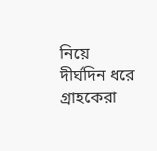নিয়ে দীর্ঘদিন ধরে গ্রাহকেরা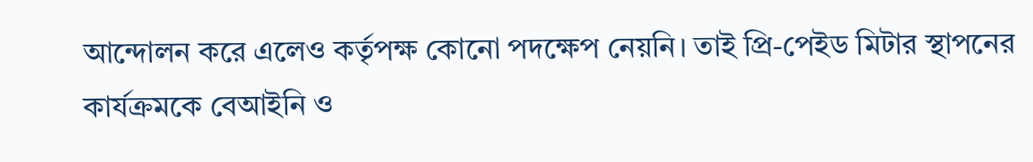আন্দোলন করে এলেও কর্তৃপক্ষ কোনো পদক্ষেপ নেয়নি। তাই প্রি-পেইড মিটার স্থাপনের কার্যক্রমকে বেআইনি ও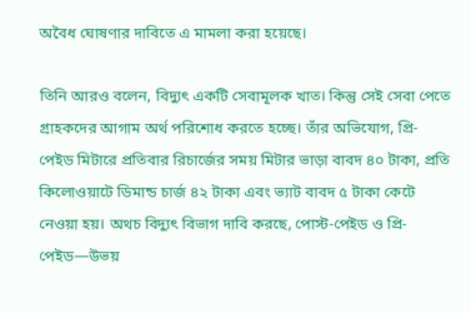অবৈধ ঘোষণার দাবিতে এ মামলা করা হয়েছে।

তিনি আরও বলেন, বিদ্যুৎ একটি সেবামূলক খাত। কিন্তু সেই সেবা পেতে গ্রাহকদের আগাম অর্থ পরিশোধ করতে হচ্ছে। তাঁর অভিযোগ, প্রি-পেইড মিটারে প্রতিবার রিচার্জের সময় মিটার ভাড়া বাবদ ৪০ টাকা, প্রতি কিলোওয়াটে ডিমান্ড চার্জ ৪২ টাকা এবং ভ্যাট বাবদ ৫ টাকা কেটে নেওয়া হয়। অথচ বিদ্যুৎ বিভাগ দাবি করছে, পোস্ট-পেইড ও প্রি-পেইড—উভয়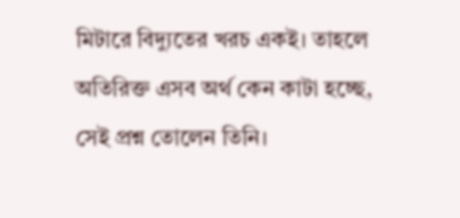মিটারে বিদ্যুতের খরচ একই। তাহলে অতিরিক্ত এসব অর্থ কেন কাটা হচ্ছে, সেই প্রশ্ন তোলেন তিনি।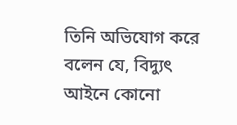তিনি অভিযোগ করে বলেন যে, বিদ্যুৎ আইনে কোনো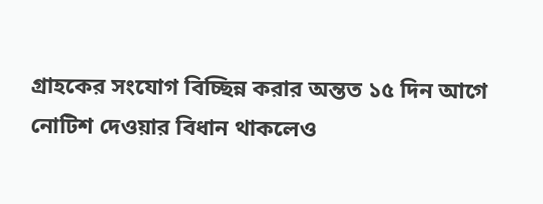গ্রাহকের সংযোগ বিচ্ছিন্ন করার অন্তত ১৫ দিন আগে নোটিশ দেওয়ার বিধান থাকলেও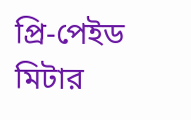প্রি-পেইড মিটার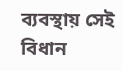ব্যবস্থায় সেই বিধান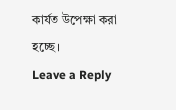কার্যত উপেক্ষা করা হচ্ছে।
Leave a Reply